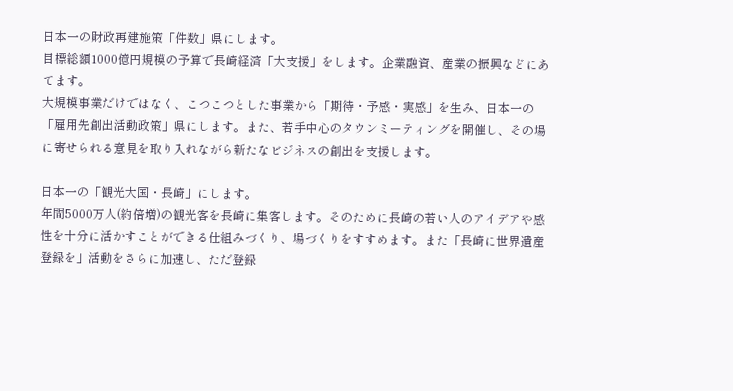日本一の財政再建施策「件数」県にします。
目標総額1000億円規模の予算で長崎経済「大支援」をします。企業融資、産業の振興などにあてます。
大規模事業だけではなく、こつこつとした事業から「期待・予感・実感」を生み、日本一の「雇用先創出活動政策」県にします。また、若手中心のタウンミーティングを開催し、その場に寄せられる意見を取り入れながら新たなビジネスの創出を支援します。

日本一の「観光大国・長崎」にします。
年間5000万人(約倍増)の観光客を長崎に集客します。そのために長崎の若い人のアイデアや感性を十分に活かすことができる仕組みづくり、場づくりをすすめます。また「長崎に世界遺産登録を」活動をさらに加速し、ただ登録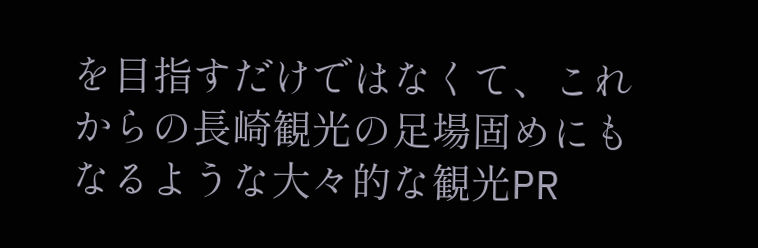を目指すだけではなくて、これからの長崎観光の足場固めにもなるような大々的な観光PR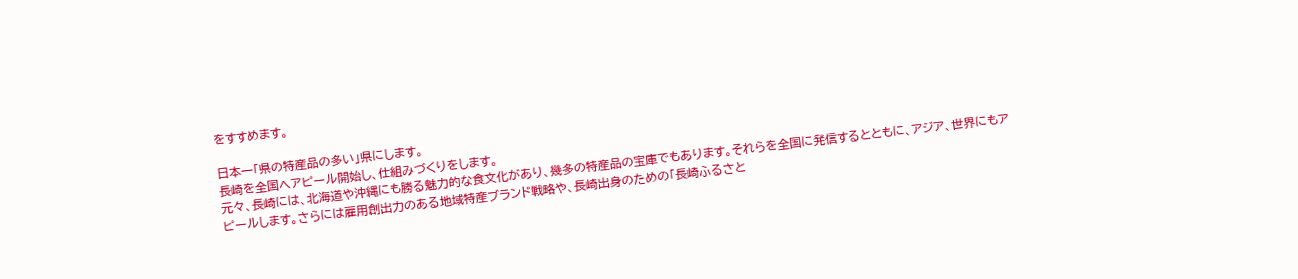をすすめます。

日本一「県の特産品の多い」県にします。
長崎を全国へアピール開始し、仕組みづくりをします。
元々、長崎には、北海道や沖縄にも勝る魅力的な食文化があり、幾多の特産品の宝庫でもあります。それらを全国に発信するとともに、アジア、世界にもアピールします。さらには雇用創出力のある地域特産ブランド戦略や、長崎出身のための「長崎ふるさと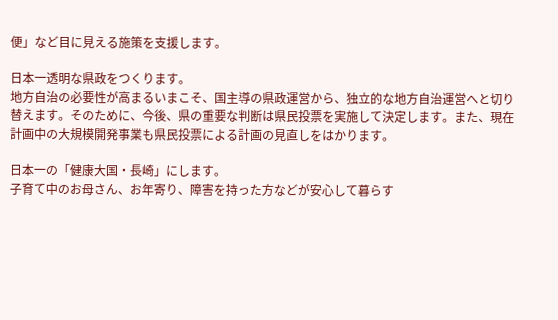便」など目に見える施策を支援します。

日本一透明な県政をつくります。
地方自治の必要性が高まるいまこそ、国主導の県政運営から、独立的な地方自治運営へと切り替えます。そのために、今後、県の重要な判断は県民投票を実施して決定します。また、現在計画中の大規模開発事業も県民投票による計画の見直しをはかります。

日本一の「健康大国・長崎」にします。
子育て中のお母さん、お年寄り、障害を持った方などが安心して暮らす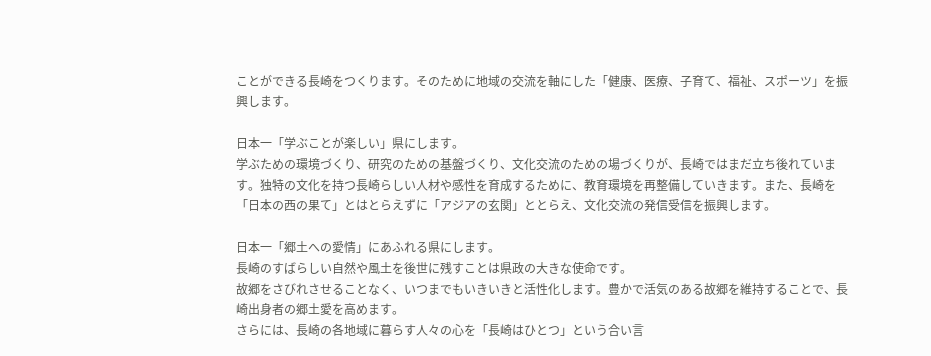ことができる長崎をつくります。そのために地域の交流を軸にした「健康、医療、子育て、福祉、スポーツ」を振興します。

日本一「学ぶことが楽しい」県にします。
学ぶための環境づくり、研究のための基盤づくり、文化交流のための場づくりが、長崎ではまだ立ち後れています。独特の文化を持つ長崎らしい人材や感性を育成するために、教育環境を再整備していきます。また、長崎を「日本の西の果て」とはとらえずに「アジアの玄関」ととらえ、文化交流の発信受信を振興します。

日本一「郷土への愛情」にあふれる県にします。
長崎のすばらしい自然や風土を後世に残すことは県政の大きな使命です。
故郷をさびれさせることなく、いつまでもいきいきと活性化します。豊かで活気のある故郷を維持することで、長崎出身者の郷土愛を高めます。
さらには、長崎の各地域に暮らす人々の心を「長崎はひとつ」という合い言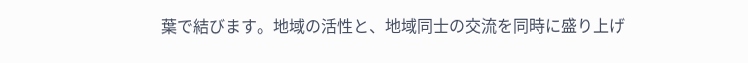葉で結びます。地域の活性と、地域同士の交流を同時に盛り上げ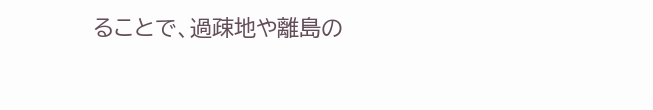ることで、過疎地や離島の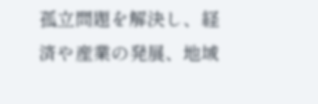孤立問題を解決し、経済や産業の発展、地域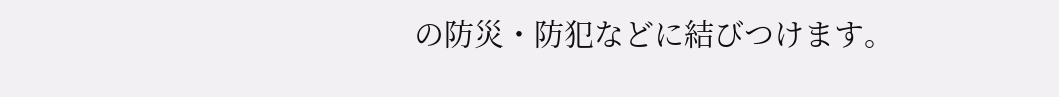の防災・防犯などに結びつけます。